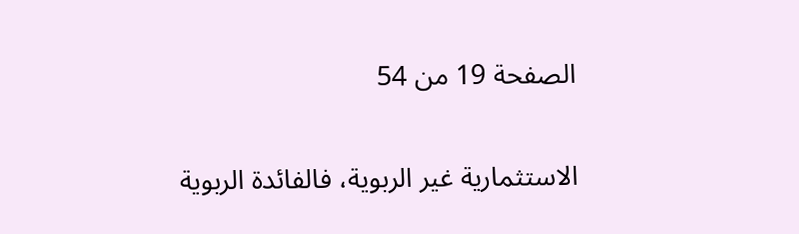الصفحة 19 من 54

الاستثمارية غير الربوية، فالفائدة الربوية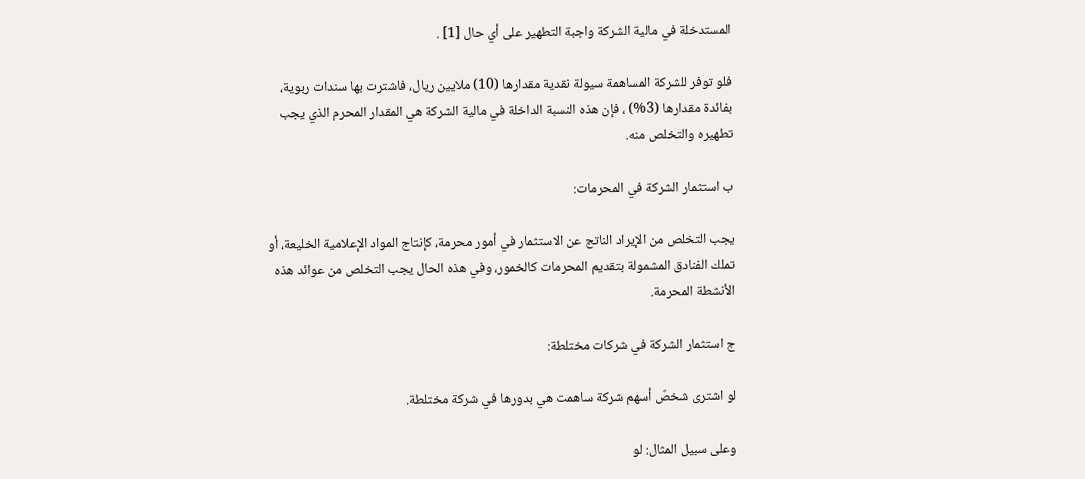المستدخلة في مالية الشركة واجبة التطهير على أي حال [1] .

فلو توفر للشركة المساهمة سيولة نقدية مقدارها (10) ملايين ريال، فاشترت بها سندات ربوية، بفائدة مقدارها (3%) ، فإن هذه النسبة الداخلة في مالية الشركة هي المقدار المحرم الذي يجب تطهيره والتخلص منه.

ب استثمار الشركة في المحرمات:

يجب التخلص من الإيراد الناتج عن الاستثمار في أمور محرمة، كإنتاج المواد الإعلامية الخليعة، أو تملك الفنادق المشمولة بتقديم المحرمات كالخمور، وفي هذه الحال يجب التخلص من عوائد هذه الأنشطة المحرمة.

ج استثمار الشركة في شركات مختلطة:

لو اشترى شخصٌ أسهم شركة ساهمت هي بدورها في شركة مختلطة.

وعلى سبيل المثال: لو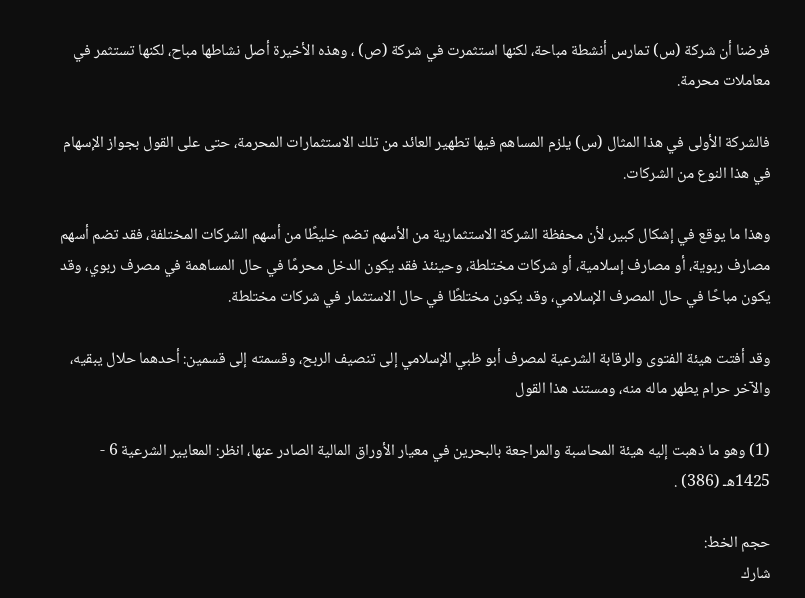فرضنا أن شركة (س) تمارس أنشطة مباحة، لكنها استثمرت في شركة (ص) ، وهذه الأخيرة أصل نشاطها مباح، لكنها تستثمر في معاملات محرمة.

فالشركة الأولى في هذا المثال (س) يلزم المساهم فيها تطهير العائد من تلك الاستثمارات المحرمة، حتى على القول بجواز الإسهام في هذا النوع من الشركات.

وهذا ما يوقع في إشكال كبير، لأن محفظة الشركة الاستثمارية من الأسهم تضم خليطًا من أسهم الشركات المختلفة، فقد تضم أسهم مصارف ربوية، أو مصارف إسلامية، أو شركات مختلطة، وحينئذ فقد يكون الدخل محرمًا في حال المساهمة في مصرف ربوي، وقد يكون مباحًا في حال المصرف الإسلامي، وقد يكون مختلطًا في حال الاستثمار في شركات مختلطة.

وقد أفتت هيئة الفتوى والرقابة الشرعية لمصرف أبو ظبي الإسلامي إلى تنصيف الربح، وقسمته إلى قسمين: أحدهما حلال يبقيه، والآخر حرام يطهر ماله منه، ومستند هذا القول

(1) وهو ما ذهبت إليه هيئة المحاسبة والمراجعة بالبحرين في معيار الأوراق المالية الصادر عنها، انظر: المعايير الشرعية 6 - 1425هـ (386) .

حجم الخط:
شارك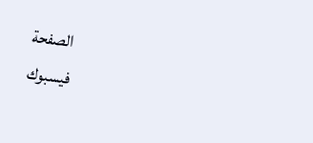الصفحة
فيسبوك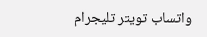واتساب تويتر تليجرام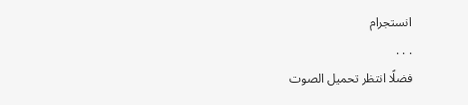انستجرام
. . .
فضلًا انتظر تحميل الصوت